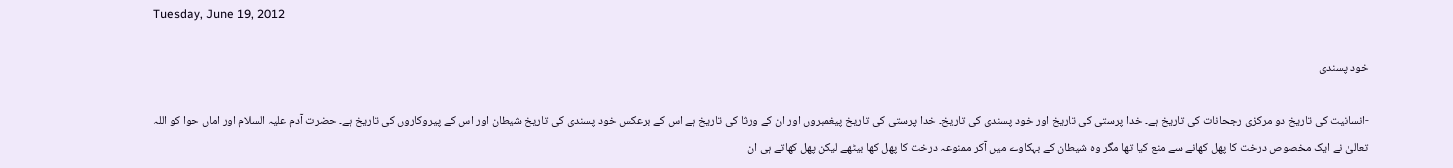Tuesday, June 19, 2012

خود پسندی

-انسانیت کی تاریخ دو مرکزی رجحانات کی تاریخ ہے۔ خدا پرستی کی تاریخ اور خود پسندی کی تاریخ۔ خدا پرستی کی تاریخ پیغمبروں اور ان کے ورثا کی تاریخ ہے اس کے برعکس خود پسندی کی تاریخ شیطان اور اس کے پیروکاروں کی تاریخ ہے۔ حضرت آدم علیہ السلام اور اماں حوا کو اللہ تعالیٰ نے ایک مخصوص درخت کا پھل کھانے سے منع کیا تھا مگر وہ شیطان کے بہکاوے میں آکر ممنوعہ درخت کا پھل کھا بیٹھے لیکن پھل کھاتے ہی ان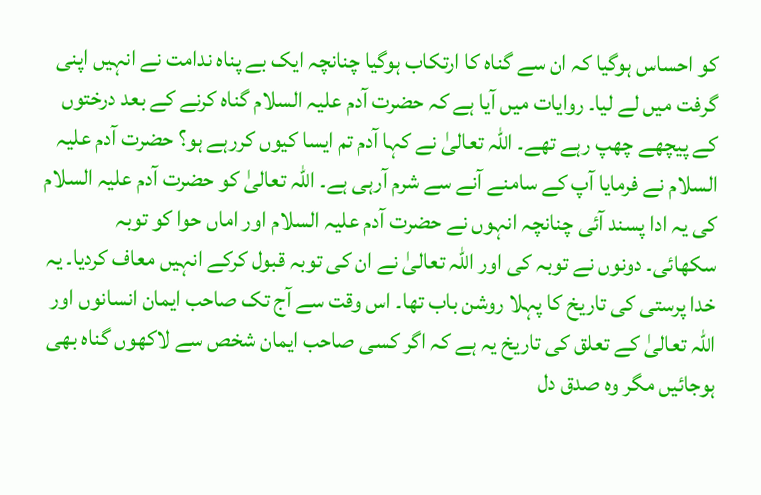کو احساس ہوگیا کہ ان سے گناہ کا ارتکاب ہوگیا چنانچہ ایک بے پناہ ندامت نے انہیں اپنی گرفت میں لے لیا۔ روایات میں آیا ہے کہ حضرت آدم علیہ السلام گناہ کرنے کے بعد درختوں کے پیچھے چھپ رہے تھے۔ اللہ تعالیٰ نے کہا آدم تم ایسا کیوں کررہے ہو؟ حضرت آدم علیہ السلام نے فرمایا آپ کے سامنے آنے سے شرم آرہی ہے۔ اللہ تعالیٰ کو حضرت آدم علیہ السلام کی یہ ادا پسند آئی چنانچہ انہوں نے حضرت آدم علیہ السلام اور اماں حوا کو توبہ سکھائی۔ دونوں نے توبہ کی اور اللہ تعالیٰ نے ان کی توبہ قبول کرکے انہیں معاف کردیا۔ یہ خدا پرستی کی تاریخ کا پہلا روشن باب تھا۔ اس وقت سے آج تک صاحب ایمان انسانوں اور اللہ تعالیٰ کے تعلق کی تاریخ یہ ہے کہ اگر کسی صاحب ایمان شخص سے لاکھوں گناہ بھی ہوجائیں مگر وہ صدق دل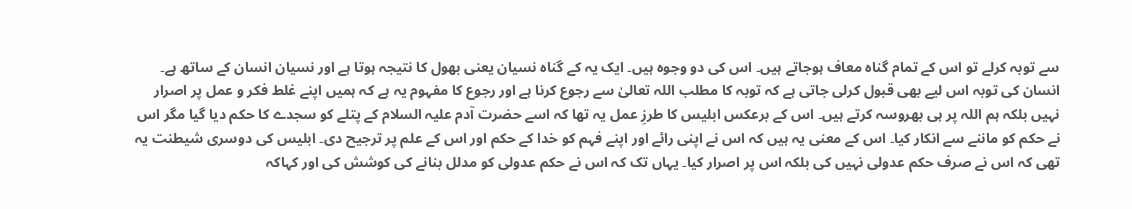سے توبہ کرلے تو اس کے تمام گناہ معاف ہوجاتے ہیں۔ اس کی دو وجوہ ہیں۔ ایک یہ کے گناہ نسیان یعنی بھول کا نتیجہ ہوتا ہے اور نسیان انسان کے ساتھ ہے۔ انسان کی توبہ اس لیے بھی قبول کرلی جاتی ہے کہ توبہ کا مطلب اللہ تعالیٰ سے رجوع کرنا ہے اور رجوع کا مفہوم یہ ہے کہ ہمیں اپنے غلط فکر و عمل پر اصرار نہیں بلکہ ہم اللہ پر ہی بھروسہ کرتے ہیں۔ اس کے برعکس ابلیس کا طرزِ عمل یہ تھا کہ اسے حضرت آدم علیہ السلام کے پتلے کو سجدے کا حکم دیا گیا مگر اس نے حکم کو ماننے سے انکار کیا۔ اس کے معنی یہ ہیں کہ اس نے اپنی رائے اور اپنے فہم کو خدا کے حکم اور اس کے علم پر ترجیح دی۔ ابلیس کی دوسری شیطنت یہ تھی کہ اس نے صرف حکم عدولی نہیں کی بلکہ اس پر اصرار کیا۔ یہاں تک کہ اس نے حکم عدولی کو مدلل بنانے کی کوشش کی اور کہاکہ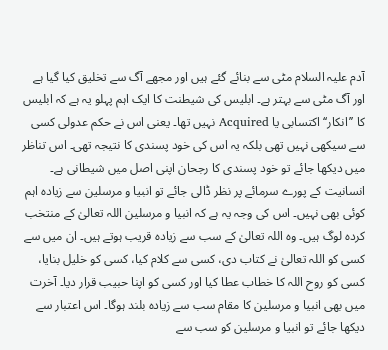آدم علیہ السلام مٹی سے بنائے گئے ہیں اور مجھے آگ سے تخلیق کیا گیا ہے اور آگ مٹی سے بہتر ہے۔ ابلیس کی شیطنت کا ایک اہم پہلو یہ ہے کہ ابلیس کا ’’انکار‘‘ اکتسابی یا Acquired نہیں تھا۔ یعنی اس نے حکم عدولی کسی سے سیکھی نہیں تھی بلکہ یہ اس کی خود پسندی کا نتیجہ تھی۔ اس تناظر میں دیکھا جائے تو خود پسندی کا رجحان اپنی اصل میں شیطانی ہے۔ انسانیت کے پورے سرمائے پر نظر ڈالی جائے تو انبیا و مرسلین سے زیادہ اہم کوئی بھی نہیں۔ اس کی وجہ یہ ہے کہ انبیا و مرسلین اللہ تعالیٰ کے منتخب کردہ لوگ ہیں۔ وہ اللہ تعالیٰ کے سب سے زیادہ قریب ہوتے ہیں۔ ان میں سے کسی کو اللہ تعالیٰ نے کتاب دی، کسی سے کلام کیا، کسی کو خلیل بنایا، کسی کو روح اللہ کا خطاب عطا کیا اور کسی کو اپنا حبیب قرار دیا۔ آخرت میں بھی انبیا و مرسلین کا مقام سب سے زیادہ بلند ہوگا۔ اس اعتبار سے دیکھا جائے تو انبیا و مرسلین کو سب سے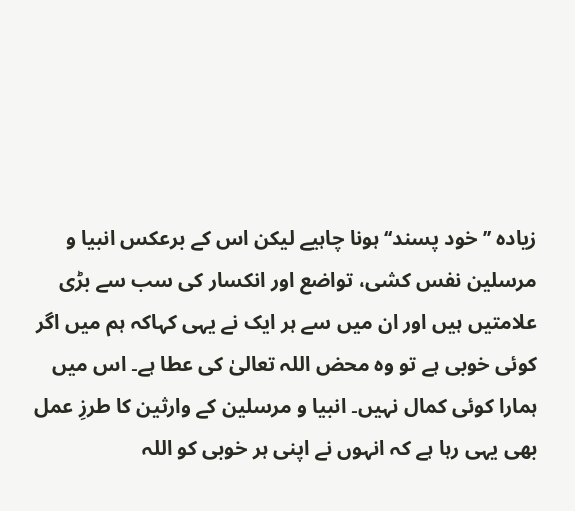زیادہ ’’خود پسند‘‘ ہونا چاہیے لیکن اس کے برعکس انبیا و مرسلین نفس کشی، تواضع اور انکسار کی سب سے بڑی علامتیں ہیں اور ان میں سے ہر ایک نے یہی کہاکہ ہم میں اگر کوئی خوبی ہے تو وہ محض اللہ تعالیٰ کی عطا ہے۔ اس میں ہمارا کوئی کمال نہیں۔ انبیا و مرسلین کے وارثین کا طرزِ عمل بھی یہی رہا ہے کہ انہوں نے اپنی ہر خوبی کو اللہ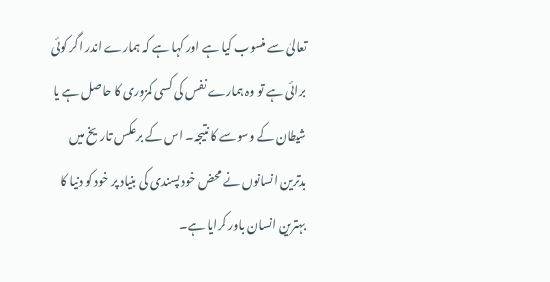تعالیٰ سے منسوب کیا ہے اور کہا ہے کہ ہمارے اندر اگر کوئی برائی ہے تو وہ ہمارے نفس کی کسی کمزوری کا حاصل ہے یا شیطان کے وسوسے کا نتیجہ۔ اس کے برعکس تاریخ میں بدترین انسانوں نے محض خود پسندی کی بنیاد پر خود کو دنیا کا بہترین انسان باور کرایا ہے۔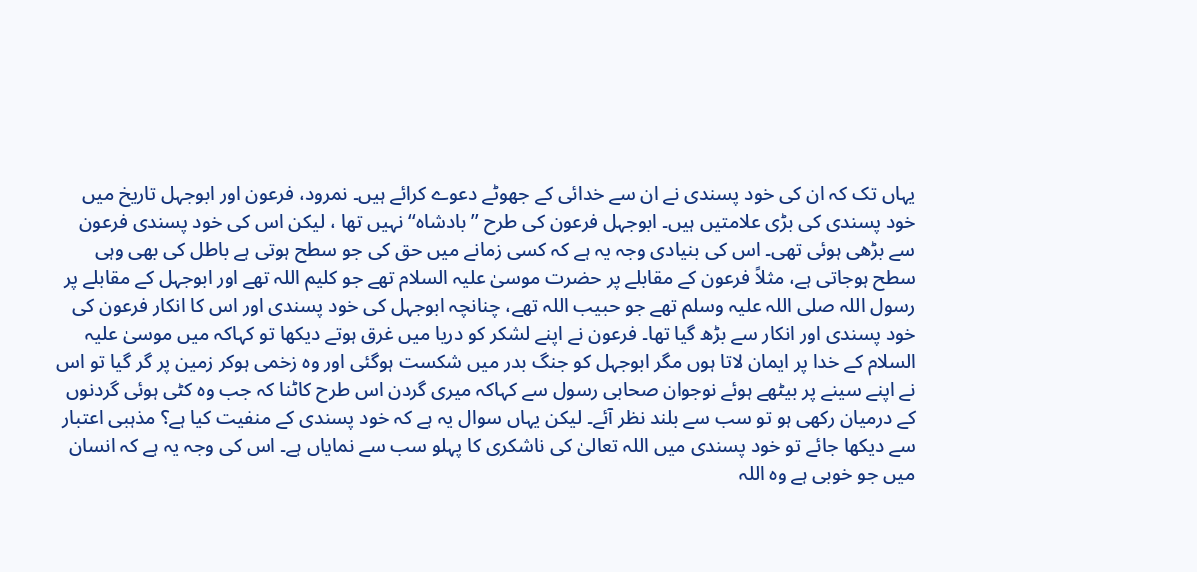یہاں تک کہ ان کی خود پسندی نے ان سے خدائی کے جھوٹے دعوے کرائے ہیں۔ نمرود، فرعون اور ابوجہل تاریخ میں خود پسندی کی بڑی علامتیں ہیں۔ ابوجہل فرعون کی طرح ’’بادشاہ‘‘ نہیں تھا ، لیکن اس کی خود پسندی فرعون سے بڑھی ہوئی تھی۔ اس کی بنیادی وجہ یہ ہے کہ کسی زمانے میں حق کی جو سطح ہوتی ہے باطل کی بھی وہی سطح ہوجاتی ہے، مثلاً فرعون کے مقابلے پر حضرت موسیٰ علیہ السلام تھے جو کلیم اللہ تھے اور ابوجہل کے مقابلے پر رسول اللہ صلی اللہ علیہ وسلم تھے جو حبیب اللہ تھے، چنانچہ ابوجہل کی خود پسندی اور اس کا انکار فرعون کی خود پسندی اور انکار سے بڑھ گیا تھا۔ فرعون نے اپنے لشکر کو دریا میں غرق ہوتے دیکھا تو کہاکہ میں موسیٰ علیہ السلام کے خدا پر ایمان لاتا ہوں مگر ابوجہل کو جنگ بدر میں شکست ہوگئی اور وہ زخمی ہوکر زمین پر گر گیا تو اس نے اپنے سینے پر بیٹھے ہوئے نوجوان صحابی رسول سے کہاکہ میری گردن اس طرح کاٹنا کہ جب وہ کٹی ہوئی گردنوں کے درمیان رکھی ہو تو سب سے بلند نظر آئے۔ لیکن یہاں سوال یہ ہے کہ خود پسندی کے منفیت کیا ہے؟ مذہبی اعتبار سے دیکھا جائے تو خود پسندی میں اللہ تعالیٰ کی ناشکری کا پہلو سب سے نمایاں ہے۔ اس کی وجہ یہ ہے کہ انسان میں جو خوبی ہے وہ اللہ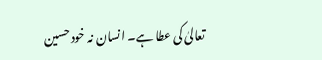تعالیٰ کی عطا ہے۔ انسان نہ خود حسین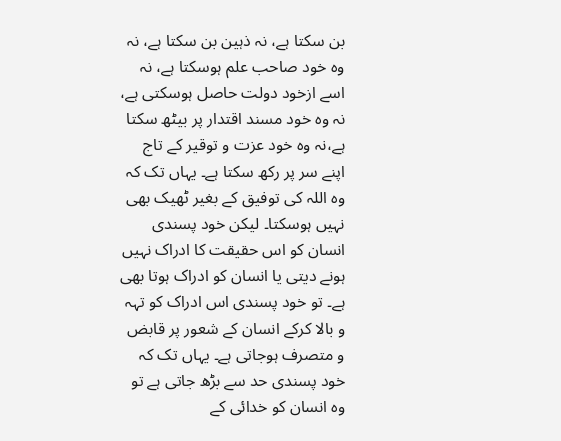بن سکتا ہے، نہ ذہین بن سکتا ہے، نہ وہ خود صاحب علم ہوسکتا ہے، نہ اسے ازخود دولت حاصل ہوسکتی ہے، نہ وہ خود مسند اقتدار پر بیٹھ سکتا ہے،نہ وہ خود عزت و توقیر کے تاج اپنے سر پر رکھ سکتا ہے۔ یہاں تک کہ وہ اللہ کی توفیق کے بغیر ٹھیک بھی نہیں ہوسکتا۔ لیکن خود پسندی انسان کو اس حقیقت کا ادراک نہیں ہونے دیتی یا انسان کو ادراک ہوتا بھی ہے۔ تو خود پسندی اس ادراک کو تہہ و بالا کرکے انسان کے شعور پر قابض و متصرف ہوجاتی ہے۔ یہاں تک کہ خود پسندی حد سے بڑھ جاتی ہے تو وہ انسان کو خدائی کے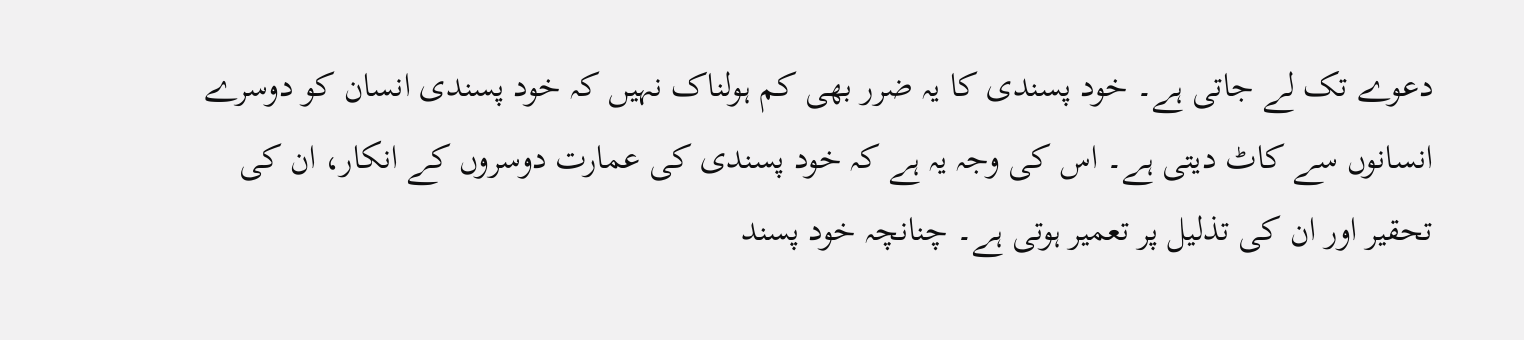دعوے تک لے جاتی ہے۔ خود پسندی کا یہ ضرر بھی کم ہولناک نہیں کہ خود پسندی انسان کو دوسرے انسانوں سے کاٹ دیتی ہے۔ اس کی وجہ یہ ہے کہ خود پسندی کی عمارت دوسروں کے انکار، ان کی تحقیر اور ان کی تذلیل پر تعمیر ہوتی ہے۔ چنانچہ خود پسند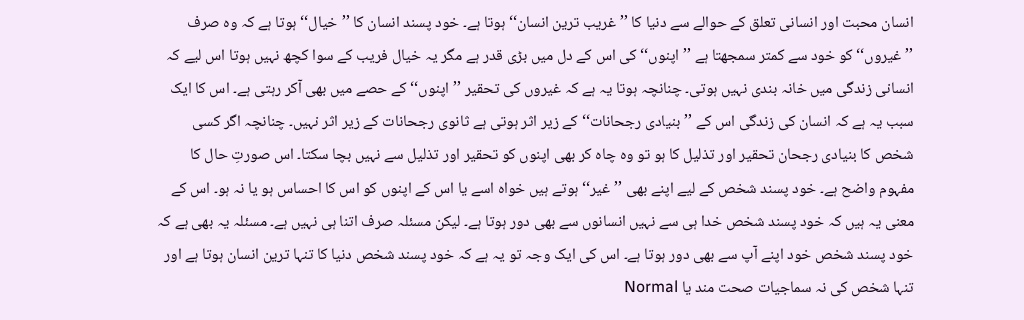انسان محبت اور انسانی تعلق کے حوالے سے دنیا کا ’’غریب ترین انسان‘‘ ہوتا ہے۔ خود پسند انسان کا ’’خیال‘‘ ہوتا ہے کہ وہ صرف ’’غیروں‘‘ کو خود سے کمتر سمجھتا ہے ’’اپنوں‘‘ کی اس کے دل میں بڑی قدر ہے مگر یہ خیال فریب کے سوا کچھ نہیں ہوتا اس لیے کہ انسانی زندگی میں خانہ بندی نہیں ہوتی۔ چنانچہ ہوتا یہ ہے کہ غیروں کی تحقیر ’’اپنوں‘‘ کے حصے میں بھی آکر رہتی ہے۔ اس کا ایک سبب یہ ہے کہ انسان کی زندگی اس کے ’’بنیادی رجحانات‘‘ کے زیر اثر ہوتی ہے ثانوی رجحانات کے زیر اثر نہیں۔ چنانچہ اگر کسی شخص کا بنیادی رجحان تحقیر اور تذلیل کا ہو تو وہ چاہ کر بھی اپنوں کو تحقیر اور تذلیل سے نہیں بچا سکتا۔ اس صورتِ حال کا مفہوم واضح ہے۔ خود پسند شخص کے لیے اپنے بھی ’’غیر‘‘ ہوتے ہیں خواہ اسے یا اس کے اپنوں کو اس کا احساس ہو یا نہ ہو۔ اس کے معنی یہ ہیں کہ خود پسند شخص خدا ہی سے نہیں انسانوں سے بھی دور ہوتا ہے۔ لیکن مسئلہ صرف اتنا ہی نہیں ہے۔ مسئلہ یہ بھی ہے کہ خود پسند شخص خود اپنے آپ سے بھی دور ہوتا ہے۔ اس کی ایک وجہ تو یہ ہے کہ خود پسند شخص دنیا کا تنہا ترین انسان ہوتا ہے اور تنہا شخص کی نہ سماجیات صحت مند یا Normal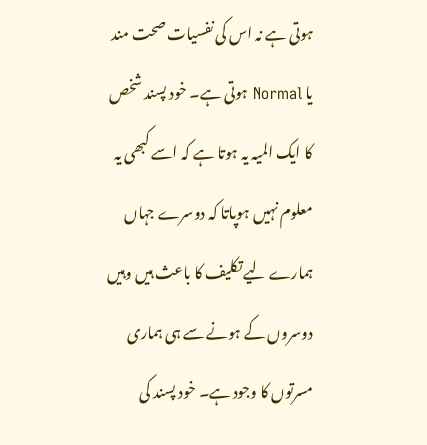ہوتی ہے نہ اس کی نفسیات صحت مند یا Normal ہوتی ہے۔ خود پسند شخص کا ایک المیہ یہ ہوتا ہے کہ اسے کبھی یہ معلوم نہیں ہوپاتا کہ دوسرے جہاں ہمارے لیے تکلیف کا باعث ہیں وہیں دوسروں کے ہونے سے ہی ہماری مسرتوں کا وجود ہے۔ خود پسند کی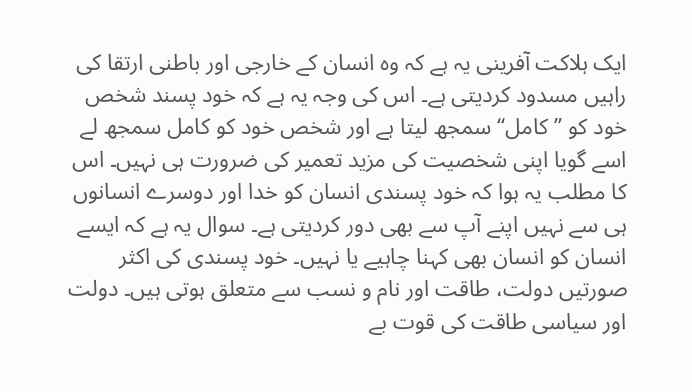ایک ہلاکت آفرینی یہ ہے کہ وہ انسان کے خارجی اور باطنی ارتقا کی راہیں مسدود کردیتی ہے۔ اس کی وجہ یہ ہے کہ خود پسند شخص خود کو ’’کامل‘‘ سمجھ لیتا ہے اور شخص خود کو کامل سمجھ لے اسے گویا اپنی شخصیت کی مزید تعمیر کی ضرورت ہی نہیں۔ اس کا مطلب یہ ہوا کہ خود پسندی انسان کو خدا اور دوسرے انسانوں ہی سے نہیں اپنے آپ سے بھی دور کردیتی ہے۔ سوال یہ ہے کہ ایسے انسان کو انسان بھی کہنا چاہیے یا نہیں۔ خود پسندی کی اکثر صورتیں دولت، طاقت اور نام و نسب سے متعلق ہوتی ہیں۔ دولت اور سیاسی طاقت کی قوت بے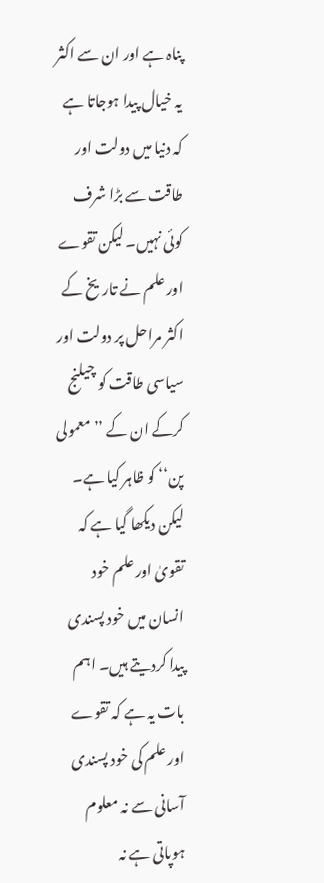پناہ ہے اور ان سے اکثر یہ خیال پیدا ہوجاتا ہے کہ دنیا میں دولت اور طاقت سے بڑا شرف کوئی نہیں۔ لیکن تقوے اور علم نے تاریخ کے اکثر مراحل پر دولت اور سیاسی طاقت کو چیلنج کرکے ان کے ’’معمولی پن‘‘ کو ظاہر کیا ہے۔ لیکن دیکھا گیا ہے کہ تقویٰ اور علم خود انسان میں خود پسندی پیدا کردیتے ہیں۔ اہم بات یہ ہے کہ تقوے اور علم کی خود پسندی آسانی سے نہ معلوم ہوپاتی ہے نہ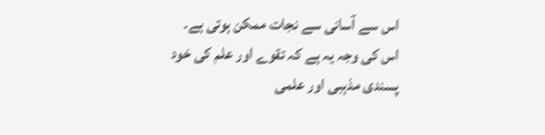اس سے آسانی سے نجات ممکن ہوتی ہے۔ اس کی وجہ یہ ہے کہ تقوے اور علم کی خود پسندی مذہبی اور علمی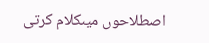اصطلاحوں میںکلام کرتی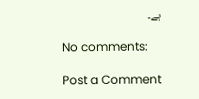ہے۔

No comments:

Post a Comment